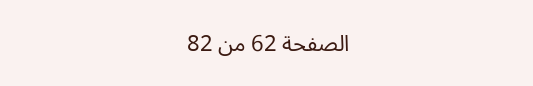الصفحة 62 من 82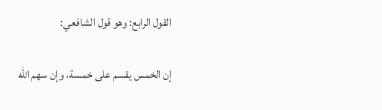القول الرابع: وهو قول الشافعي:

إن الخمس يقسم على خمسة، وإن سهم الله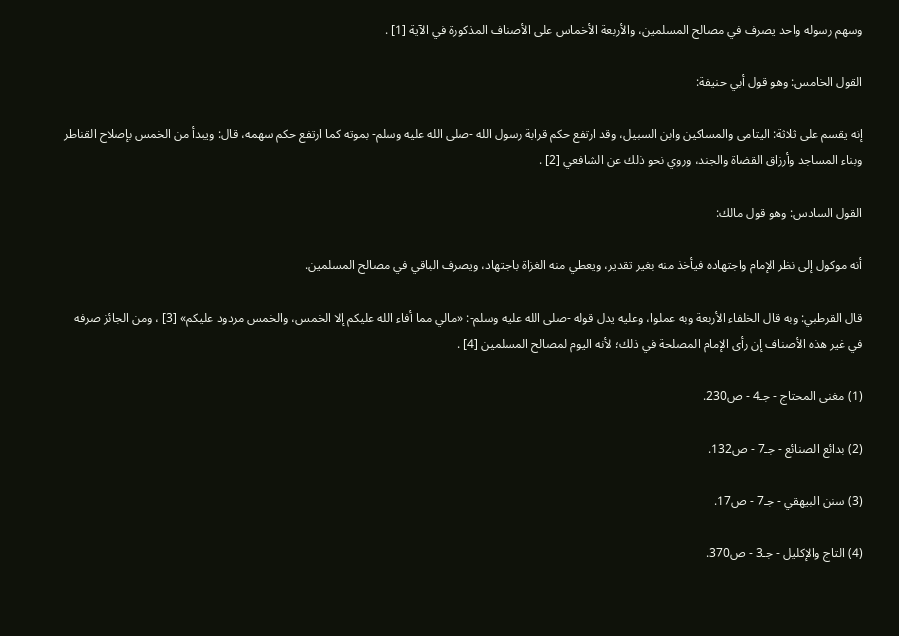وسهم رسوله واحد يصرف في مصالح المسلمين، والأربعة الأخماس على الأصناف المذكورة في الآية [1] .

القول الخامس: وهو قول أبي حنيفة:

إنه يقسم على ثلاثة: اليتامى والمساكين وابن السبيل، وقد ارتفع حكم قرابة رسول الله -صلى الله عليه وسلم- بموته كما ارتفع حكم سهمه، قال: ويبدأ من الخمس بإصلاح القناطر وبناء المساجد وأرزاق القضاة والجند، وروي نحو ذلك عن الشافعي [2] .

القول السادس: وهو قول مالك:

أنه موكول إلى نظر الإمام واجتهاده فيأخذ منه بغير تقدير، ويعطي منه الغزاة باجتهاد، ويصرف الباقي في مصالح المسلمين.

قال القرطبي: وبه قال الخلفاء الأربعة وبه عملوا، وعليه يدل قوله -صلى الله عليه وسلم-: «مالي مما أفاء الله عليكم إلا الخمس، والخمس مردود عليكم» [3] ، ومن الجائز صرفه في غير هذه الأصناف إن رأى الإمام المصلحة في ذلك؛ لأنه اليوم لمصالح المسلمين [4] .

(1) مغنى المحتاج - جـ4 - ص230.

(2) بدائع الصنائع - جـ7 - ص132.

(3) سنن البيهقي - جـ7 - ص17.

(4) التاج والإكليل - جـ3 - ص370.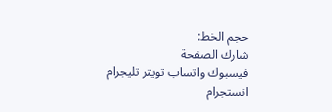حجم الخط:
شارك الصفحة
فيسبوك واتساب تويتر تليجرام انستجرام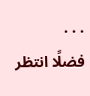. . .
فضلًا انتظر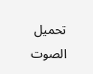تحميل الصوت